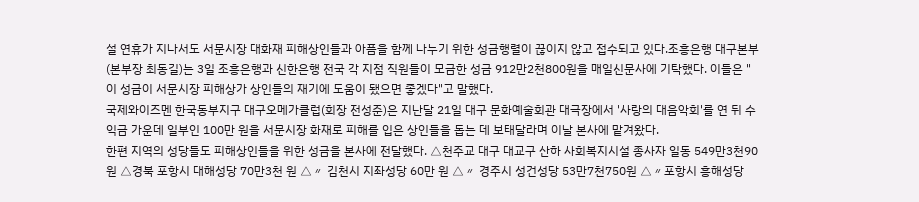설 연휴가 지나서도 서문시장 대화재 피해상인들과 아픔을 함께 나누기 위한 성금행렬이 끊이지 않고 접수되고 있다.조흥은행 대구본부(본부장 최동길)는 3일 조흥은행과 신한은행 전국 각 지점 직원들이 모금한 성금 912만2천800원을 매일신문사에 기탁했다. 이들은 "이 성금이 서문시장 피해상가 상인들의 재기에 도움이 됐으면 좋겠다"고 말했다.
국제와이즈멘 한국동부지구 대구오메가클럽(회장 전성준)은 지난달 21일 대구 문화예술회관 대극장에서 '사랑의 대음악회'를 연 뒤 수익금 가운데 일부인 100만 원을 서문시장 화재로 피해를 입은 상인들을 돕는 데 보태달라며 이날 본사에 맡겨왔다.
한편 지역의 성당들도 피해상인들을 위한 성금을 본사에 전달했다. △천주교 대구 대교구 산하 사회복지시설 종사자 일동 549만3천90원 △경북 포항시 대해성당 70만3천 원 △〃 김천시 지좌성당 60만 원 △〃 경주시 성건성당 53만7천750원 △〃포항시 흥해성당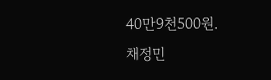40만9천500원.
채정민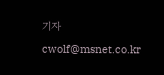기자 cwolf@msnet.co.kr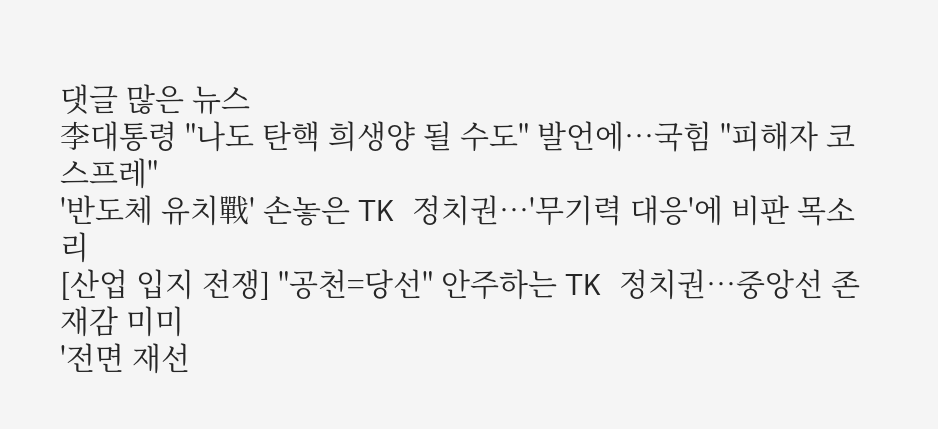댓글 많은 뉴스
李대통령 "나도 탄핵 희생양 될 수도" 발언에…국힘 "피해자 코스프레"
'반도체 유치戰' 손놓은 TK 정치권…'무기력 대응'에 비판 목소리
[산업 입지 전쟁] "공천=당선" 안주하는 TK 정치권…중앙선 존재감 미미
'전면 재선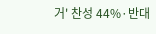거' 찬성 44%·반대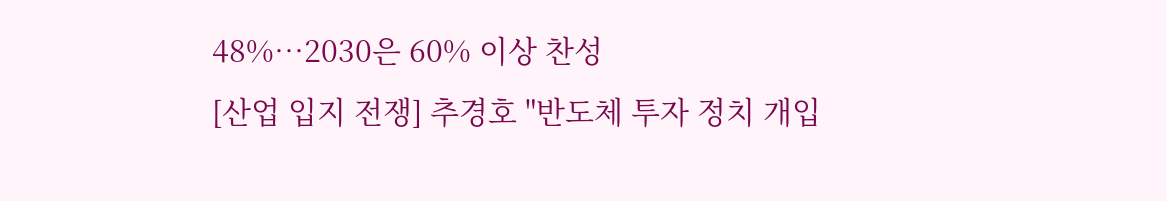48%…2030은 60% 이상 찬성
[산업 입지 전쟁] 추경호 "반도체 투자 정치 개입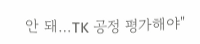안 돼…TK 공정 평가해야"